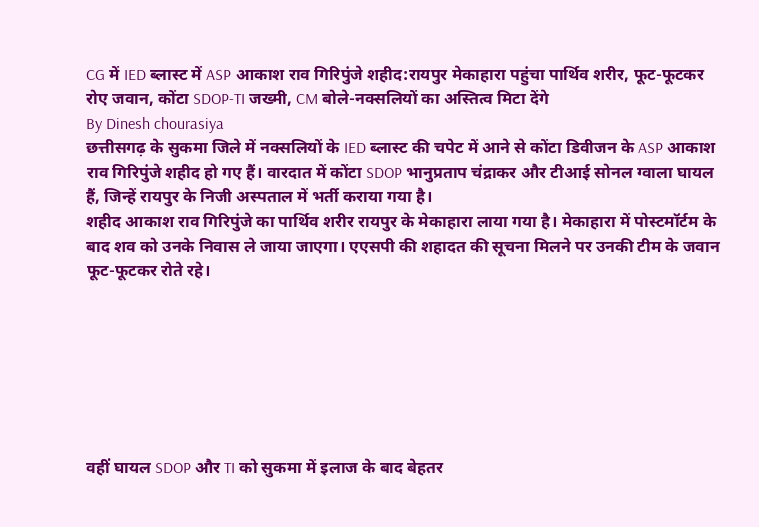CG में IED ब्लास्ट में ASP आकाश राव गिरिपुंजे शहीद:रायपुर मेकाहारा पहुंचा पार्थिव शरीर, फूट-फूटकर रोए जवान, कोंटा SDOP-TI जख्मी, CM बोले-नक्सलियों का अस्तित्व मिटा देंगे
By Dinesh chourasiya
छत्तीसगढ़ के सुकमा जिले में नक्सलियों के IED ब्लास्ट की चपेट में आने से कोंटा डिवीजन के ASP आकाश राव गिरिपुंजे शहीद हो गए हैं। वारदात में कोंटा SDOP भानुप्रताप चंद्राकर और टीआई सोनल ग्वाला घायल हैं, जिन्हें रायपुर के निजी अस्पताल में भर्ती कराया गया है।
शहीद आकाश राव गिरिपुंजे का पार्थिव शरीर रायपुर के मेकाहारा लाया गया है। मेकाहारा में पोस्टमॉर्टम के बाद शव को उनके निवास ले जाया जाएगा। एएसपी की शहादत की सूचना मिलने पर उनकी टीम के जवान फूट-फूटकर रोते रहे।







वहीं घायल SDOP और TI को सुकमा में इलाज के बाद बेहतर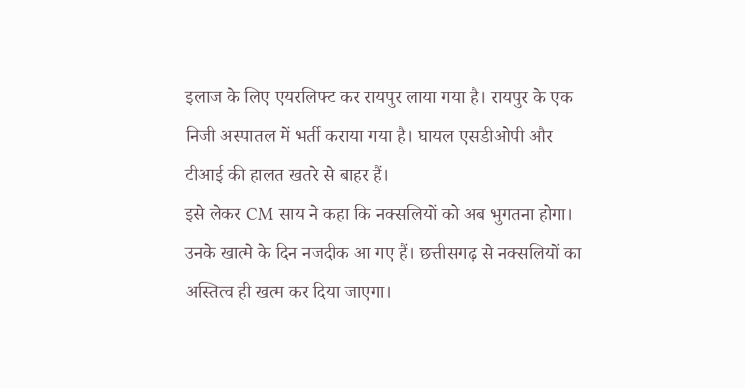इलाज के लिए एयरलिफ्ट कर रायपुर लाया गया है। रायपुर के एक निजी अस्पातल में भर्ती कराया गया है। घायल एसडीओपी और टीआई की हालत खतरे से बाहर हैं।
इसे लेकर CM साय ने कहा कि नक्सलियों को अब भुगतना होगा। उनके खात्मे के दिन नजदीक आ गए हैं। छत्तीसगढ़ से नक्सलियों का अस्तित्व ही खत्म कर दिया जाएगा।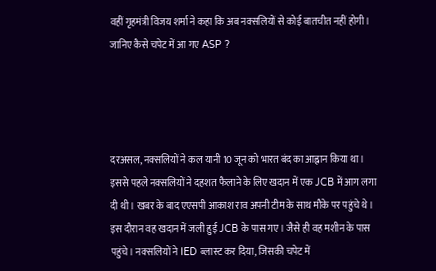वहीं गृहमंत्री विजय शर्मा ने कहा कि अब नक्सलियों से कोई बातचीत नहीं होगी।
जानिए कैसे चपेट में आ गए ASP ?




दरअसल, नक्सलियों ने कल यानी 10 जून को भारत बंद का आह्वान किया था। इससे पहले नक्सलियों ने दहशत फैलाने के लिए खदान में एक JCB में आग लगा दी थी। खबर के बाद एएसपी आकाश राव अपनी टीम के साथ मौके पर पहुंचे थे।
इस दौरान वह खदान में जली हुई JCB के पास गए। जैसे ही वह मशीन के पास पहुंचे। नक्सलियों ने IED ब्लास्ट कर दिया, जिसकी चपेट में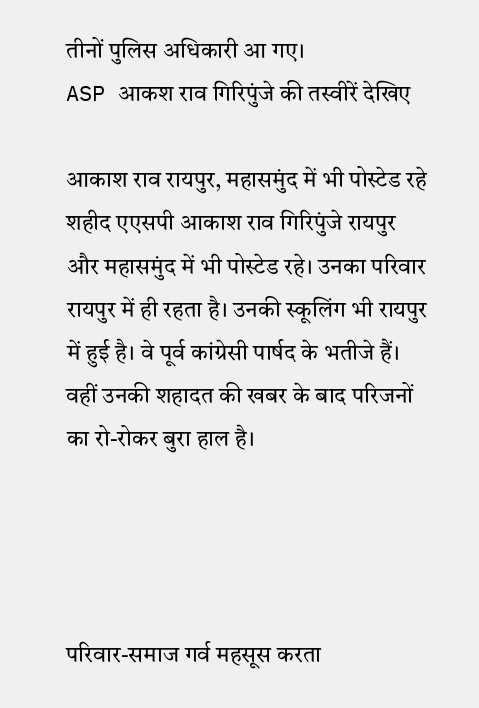तीनों पुलिस अधिकारी आ गए।
ASP आकश राव गिरिपुंजे की तस्वीरें देखिए

आकाश राव रायपुर, महासमुंद में भी पोस्टेड रहे
शहीद एएसपी आकाश राव गिरिपुंजे रायपुर और महासमुंद में भी पोस्टेड रहे। उनका परिवार रायपुर में ही रहता है। उनकी स्कूलिंग भी रायपुर में हुई है। वे पूर्व कांग्रेसी पार्षद के भतीजे हैं। वहीं उनकी शहादत की खबर के बाद परिजनों का रो-रोकर बुरा हाल है।




परिवार-समाज गर्व महसूस करता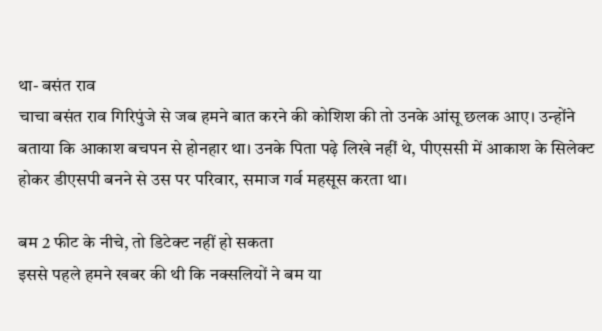था- बसंत राव
चाचा बसंत राव गिरिपुंजे से जब हमने बात करने की कोशिश की तो उनके आंसू छलक आए। उन्होंने बताया कि आकाश बचपन से होनहार था। उनके पिता पढ़े लिखे नहीं थे, पीएससी में आकाश के सिलेक्ट होकर डीएसपी बनने से उस पर परिवार, समाज गर्व महसूस करता था।

बम 2 फीट के नीचे, तो डिटेक्ट नहीं हो सकता
इससे पहले हमने खबर की थी कि नक्सलियों ने बम या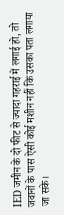IED जमीन के दो फीट से ज्यादा गहराई में लगाई हो, तो जवानों के पास ऐसी कोई मशीन नहीं कि उसका पता लगाया जा सके।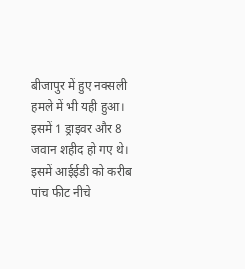बीजापुर में हुए नक्सली हमले में भी यही हुआ। इसमें 1 ड्राइवर और 8 जवान शहीद हो गए थे। इसमें आईईडी को करीब पांच फीट नीचे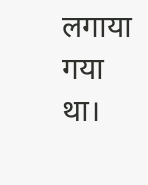लगाया गया था।